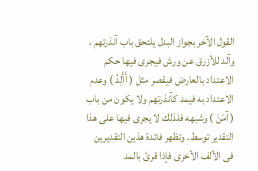القول الآخر بجواز البدل يلتحق باب آنذرتهم ، وآلد للأزرق عن ورش فيجرى فيها حكم الاعتداد بالعارض فيقصر مثل ( أَأَلِدُ ) وعدم الاعتداد به فيمد كآنذرتهم ولا يكون من باب ( آمَنَ ) وشبهه فلذلك لا يجرى فيها على هذا التقدير توسط. وتظهر فائدة هذين التقديرين فى الألف الأخرى فإذا قرئ بالمد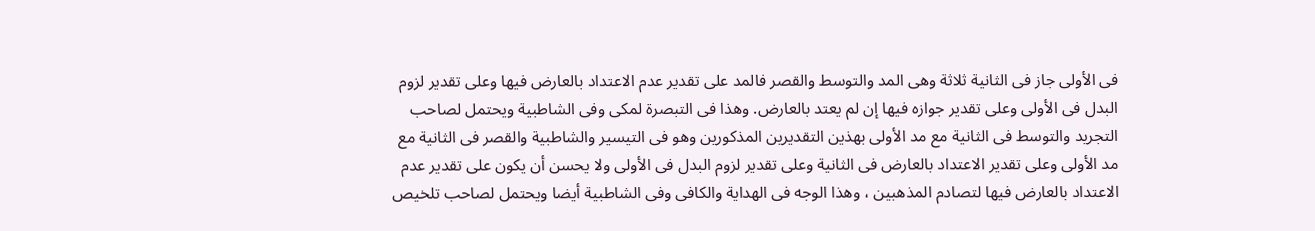فى الأولى جاز فى الثانية ثلاثة وهى المد والتوسط والقصر فالمد على تقدير عدم الاعتداد بالعارض فيها وعلى تقدير لزوم البدل فى الأولى وعلى تقدير جوازه فيها إن لم يعتد بالعارض. وهذا فى التبصرة لمكى وفى الشاطبية ويحتمل لصاحب التجريد والتوسط فى الثانية مع مد الأولى بهذين التقديرين المذكورين وهو فى التيسير والشاطبية والقصر فى الثانية مع مد الأولى وعلى تقدير الاعتداد بالعارض فى الثانية وعلى تقدير لزوم البدل فى الأولى ولا يحسن أن يكون على تقدير عدم الاعتداد بالعارض فيها لتصادم المذهبين ، وهذا الوجه فى الهداية والكافى وفى الشاطبية أيضا ويحتمل لصاحب تلخيص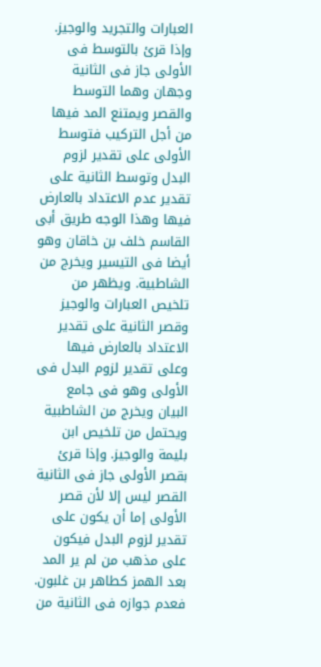العبارات والتجريد والوجيز. وإذا قرئ بالتوسط فى الأولى جاز فى الثانية وجهان وهما التوسط والقصر ويمتنع المد فيها من أجل التركيب فتوسط الأولى على تقدير لزوم البدل وتوسط الثانية على تقدير عدم الاعتداد بالعارض فيها وهذا الوجه طريق أبى القاسم خلف بن خاقان وهو أيضا فى التيسير ويخرج من الشاطبية. ويظهر من تلخيص العبارات والوجيز وقصر الثانية على تقدير الاعتداد بالعارض فيها وعلى تقدير لزوم البدل فى الأولى وهو فى جامع البيان ويخرج من الشاطبية ويحتمل من تلخيص ابن بليمة والوجيز. وإذا قرئ بقصر الأولى جاز فى الثانية القصر ليس إلا لأن قصر الأولى إما أن يكون على تقدير لزوم البدل فيكون على مذهب من لم ير المد بعد الهمز كطاهر بن غلبون. فعدم جوازه فى الثانية من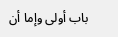باب أولى وإما أن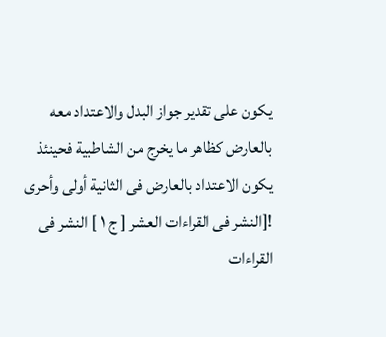يكون على تقدير جواز البدل والاعتداد معه بالعارض كظاهر ما يخرج من الشاطبية فحينئذ يكون الاعتداد بالعارض فى الثانية أولى وأحرى
![النشر فى القراءات العشر [ ج ١ ] النشر فى القراءات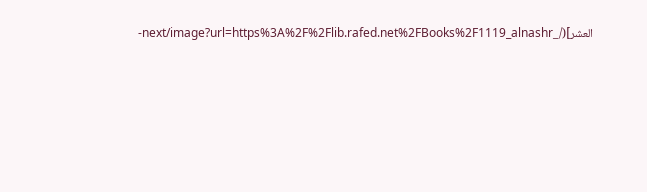العشر](/_next/image?url=https%3A%2F%2Flib.rafed.net%2FBooks%2F1119_alnashr-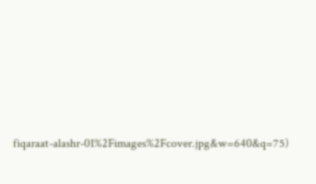fiqaraat-alashr-01%2Fimages%2Fcover.jpg&w=640&q=75)